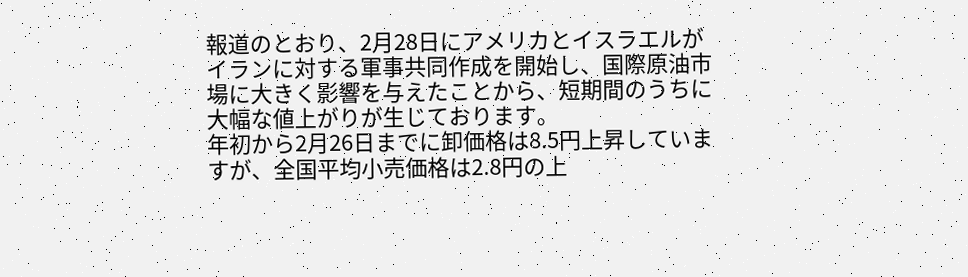報道のとおり、2月28日にアメリカとイスラエルがイランに対する軍事共同作成を開始し、国際原油市場に大きく影響を与えたことから、短期間のうちに大幅な値上がりが生じております。
年初から2月26日までに卸価格は8.5円上昇していますが、全国平均小売価格は2.8円の上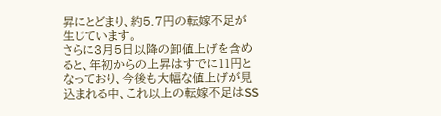昇にとどまり、約5.7円の転嫁不足が生じています。
さらに3月5日以降の卸値上げを含めると、年初からの上昇はすでに11円となっており、今後も大幅な値上げが見込まれる中、これ以上の転嫁不足はSS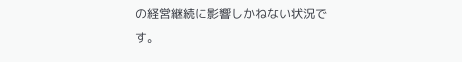の経営継続に影響しかねない状況です。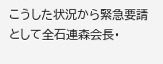こうした状況から緊急要請として全石連森会長・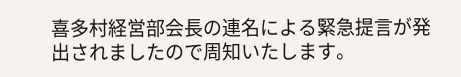喜多村経営部会長の連名による緊急提言が発出されましたので周知いたします。